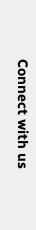Connect with us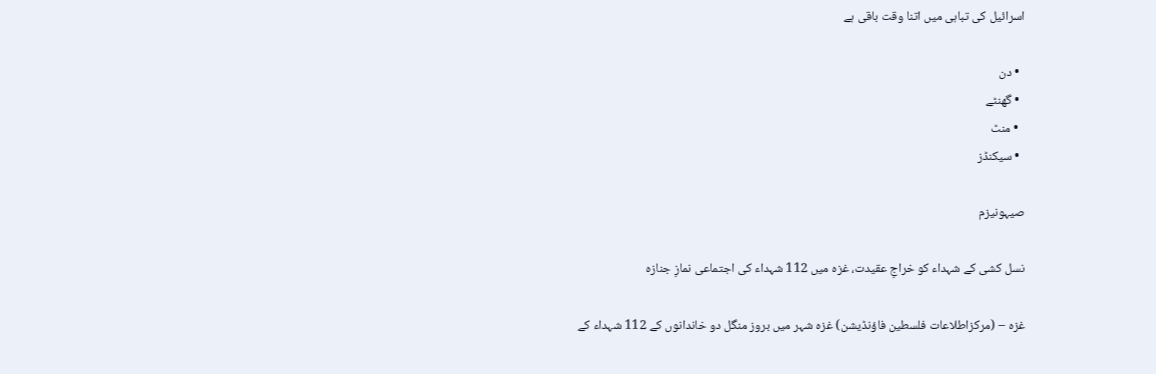اسرائیل کی تباہی میں اتنا وقت باقی ہے

  • دن
  • گھنٹے
  • منٹ
  • سیکنڈز

صیہونیزم

نسل کشی کے شہداء کو خراجِ عقیدت، غزہ میں 112 شہداء کی اجتماعی نمازِ جنازہ

غزہ – (مرکزاطلاعات فلسطین فاؤنڈیشن) غزہ شہر میں بروز منگل دو خاندانوں کے 112 شہداء کے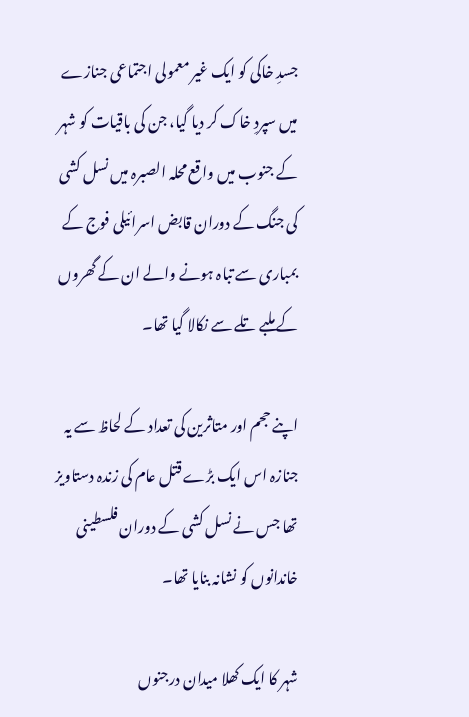جسدِ خاکی کو ایک غیر معمولی اجتماعی جنازے میں سپردِ خاک کر دیا گیا، جن کی باقیات کو شہر کے جنوب میں واقع محلہ الصبرہ میں نسل کشی کی جنگ کے دوران قابض اسرائیلی فوج کے بمباری سے تباہ ہونے والے ان کے گھروں کے ملبے تلے سے نکالا گیا تھا۔

اپنے حجم اور متاثرین کی تعداد کے لحاظ سے یہ جنازہ اس ایک بڑے قتل عام کی زندہ دستاویز تھا جس نے نسل کشی کے دوران فلسطینی خاندانوں کو نشانہ بنایا تھا۔

شہر کا ایک کھلا میدان درجنوں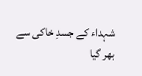شہداء کے جسدِ خاکی سے بھر گیا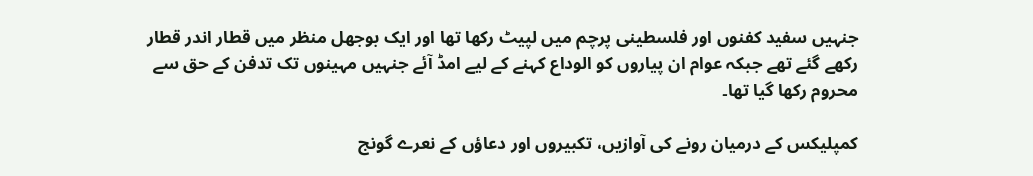جنہیں سفید کفنوں اور فلسطینی پرچم میں لپیٹ رکھا تھا اور ایک بوجھل منظر میں قطار اندر قطار رکھے گئے تھے جبکہ عوام ان پیاروں کو الوداع کہنے کے لیے امڈ آئے جنہیں مہینوں تک تدفن کے حق سے محروم رکھا گیا تھا۔

کمپلیکس کے درمیان رونے کی آوازیں، تکبیروں اور دعاؤں کے نعرے گونج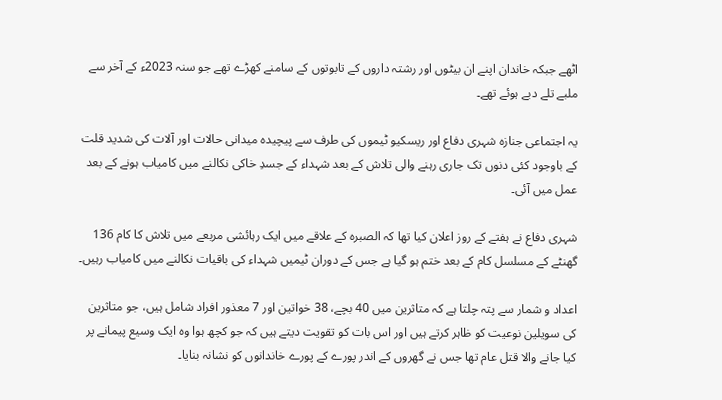اٹھے جبکہ خاندان اپنے ان بیٹوں اور رشتہ داروں کے تابوتوں کے سامنے کھڑے تھے جو سنہ 2023ء کے آخر سے ملبے تلے دبے ہوئے تھے۔

یہ اجتماعی جنازہ شہری دفاع اور ریسکیو ٹیموں کی طرف سے پیچیدہ میدانی حالات اور آلات کی شدید قلت کے باوجود کئی دنوں تک جاری رہنے والی تلاش کے بعد شہداء کے جسدِ خاکی نکالنے میں کامیاب ہونے کے بعد عمل میں آئی۔

شہری دفاع نے ہفتے کے روز اعلان کیا تھا کہ الصبرہ کے علاقے میں ایک رہائشی مربعے میں تلاش کا کام 136 گھنٹے کے مسلسل کام کے بعد ختم ہو گیا ہے جس کے دوران ٹیمیں شہداء کی باقیات نکالنے میں کامیاب رہیں۔

اعداد و شمار سے پتہ چلتا ہے کہ متاثرین میں 40 بچے، 38 خواتین اور 7 معذور افراد شامل ہیں، جو متاثرین کی سویلین نوعیت کو ظاہر کرتے ہیں اور اس بات کو تقویت دیتے ہیں کہ جو کچھ ہوا وہ ایک وسیع پیمانے پر کیا جانے والا قتل عام تھا جس نے گھروں کے اندر پورے کے پورے خاندانوں کو نشانہ بنایا۔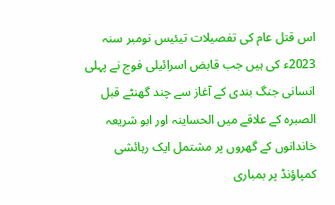اس قتل عام کی تفصیلات تیئیس نومبر سنہ 2023ء کی ہیں جب قابض اسرائیلی فوج نے پہلی انسانی جنگ بندی کے آغاز سے چند گھنٹے قبل الصبرہ کے علاقے میں الحساينہ اور ابو شريعہ خاندانوں کے گھروں پر مشتمل ایک رہائشی کمپاؤنڈ پر بمباری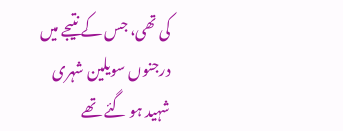کی تھی، جس کے نتیجے میں درجنوں سویلین شہری شہید ہو گئے تھے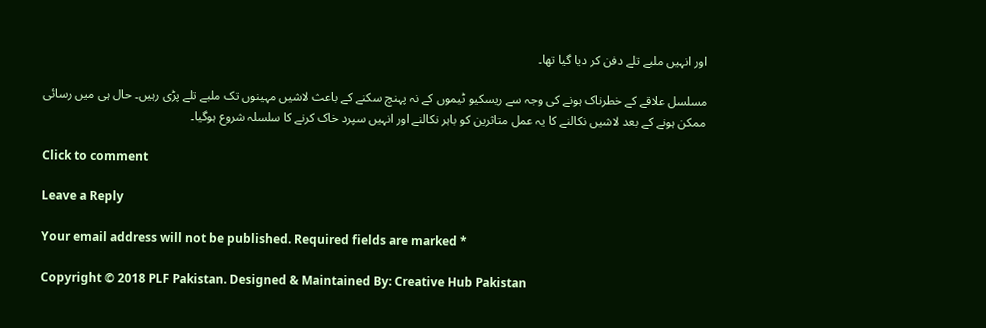اور انہیں ملبے تلے دفن کر دیا گیا تھا۔

مسلسل علاقے کے خطرناک ہونے کی وجہ سے ریسکیو ٹیموں کے نہ پہنچ سکنے کے باعث لاشیں مہینوں تک ملبے تلے پڑی رہیں۔ حال ہی میں رسائی ممکن ہونے کے بعد لاشیں نکالنے کا یہ عمل متاثرین کو باہر نکالنے اور انہیں سپرد خاک کرنے کا سلسلہ شروع ہوگیا۔

Click to comment

Leave a Reply

Your email address will not be published. Required fields are marked *

Copyright © 2018 PLF Pakistan. Designed & Maintained By: Creative Hub Pakistan